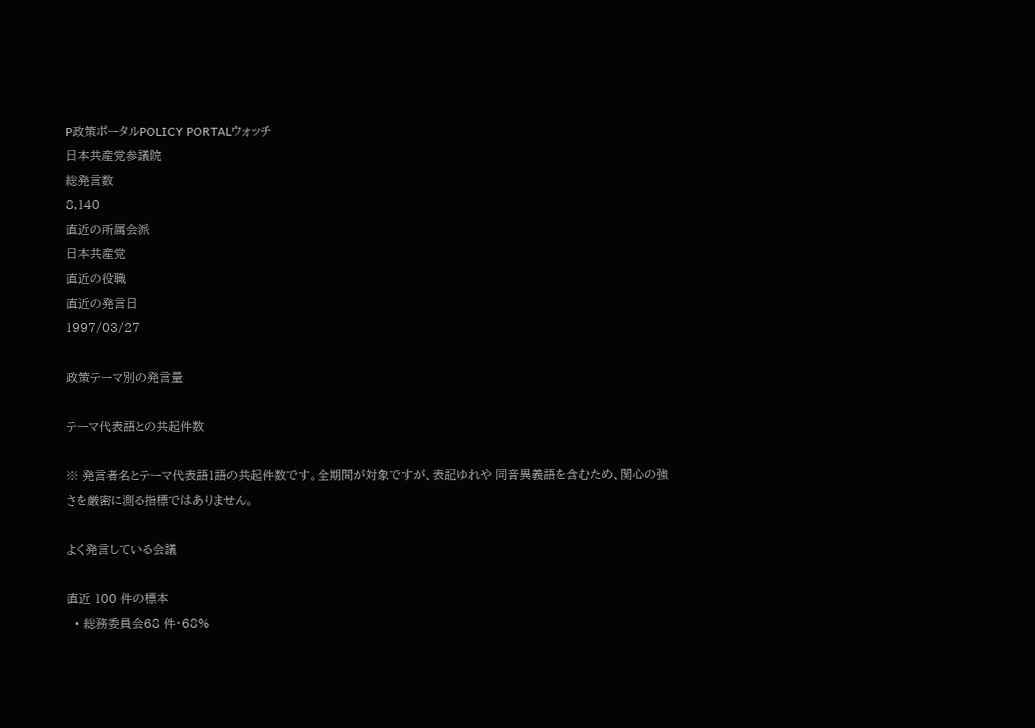P政策ポータルPOLICY PORTALウォッチ
日本共産党参議院
総発言数
8,140
直近の所属会派
日本共産党
直近の役職
直近の発言日
1997/03/27

政策テーマ別の発言量

テーマ代表語との共起件数

※ 発言者名とテーマ代表語1語の共起件数です。全期間が対象ですが、表記ゆれや 同音異義語を含むため、関心の強さを厳密に測る指標ではありません。

よく発言している会議

直近 100 件の標本
  • 総務委員会68 件・68%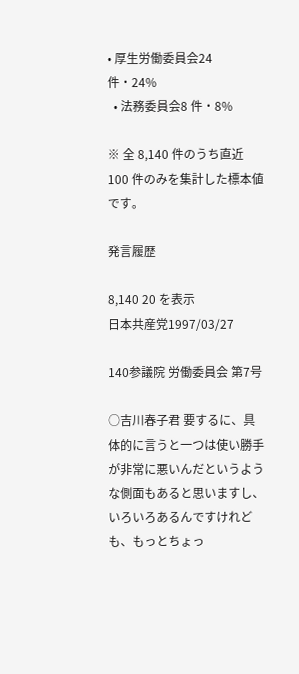• 厚生労働委員会24 件・24%
  • 法務委員会8 件・8%

※ 全 8,140 件のうち直近 100 件のみを集計した標本値です。

発言履歴

8,140 20 を表示
日本共産党1997/03/27

140参議院 労働委員会 第7号

○吉川春子君 要するに、具体的に言うと一つは使い勝手が非常に悪いんだというような側面もあると思いますし、いろいろあるんですけれども、もっとちょっ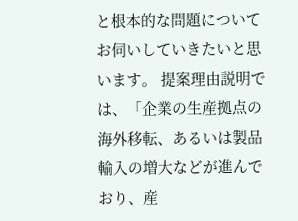と根本的な問題についてお伺いしていきたいと思います。 提案理由説明では、「企業の生産拠点の海外移転、あるいは製品輸入の増大などが進んでおり、産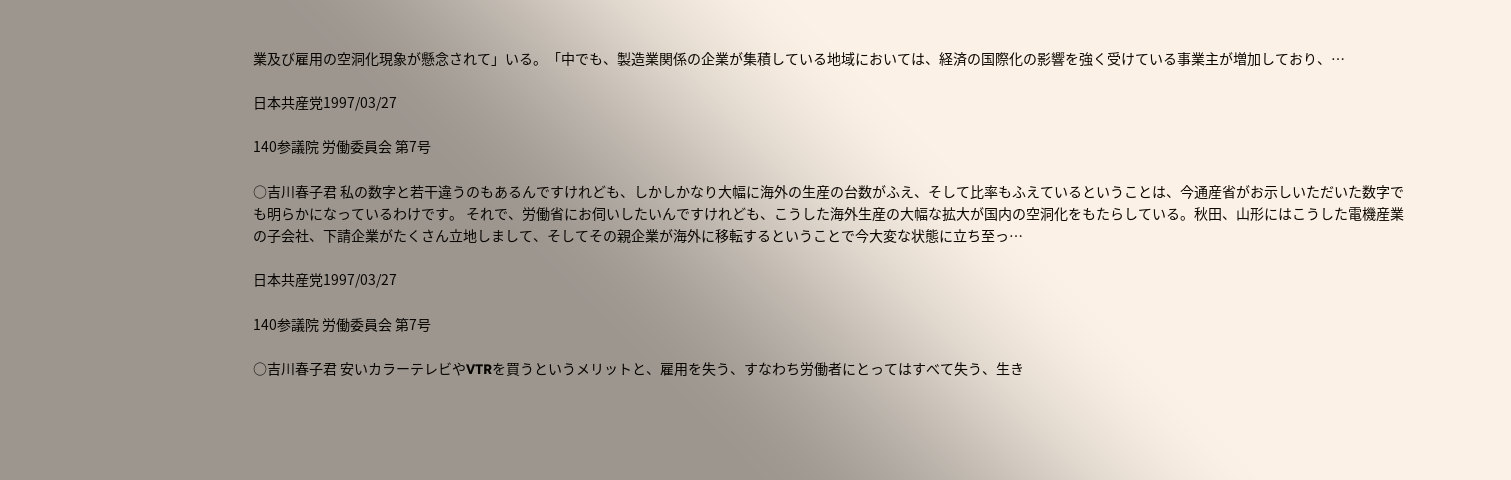業及び雇用の空洞化現象が懸念されて」いる。「中でも、製造業関係の企業が集積している地域においては、経済の国際化の影響を強く受けている事業主が増加しており、…

日本共産党1997/03/27

140参議院 労働委員会 第7号

○吉川春子君 私の数字と若干違うのもあるんですけれども、しかしかなり大幅に海外の生産の台数がふえ、そして比率もふえているということは、今通産省がお示しいただいた数字でも明らかになっているわけです。 それで、労働省にお伺いしたいんですけれども、こうした海外生産の大幅な拡大が国内の空洞化をもたらしている。秋田、山形にはこうした電機産業の子会社、下請企業がたくさん立地しまして、そしてその親企業が海外に移転するということで今大変な状態に立ち至っ…

日本共産党1997/03/27

140参議院 労働委員会 第7号

○吉川春子君 安いカラーテレビやVTRを買うというメリットと、雇用を失う、すなわち労働者にとってはすべて失う、生き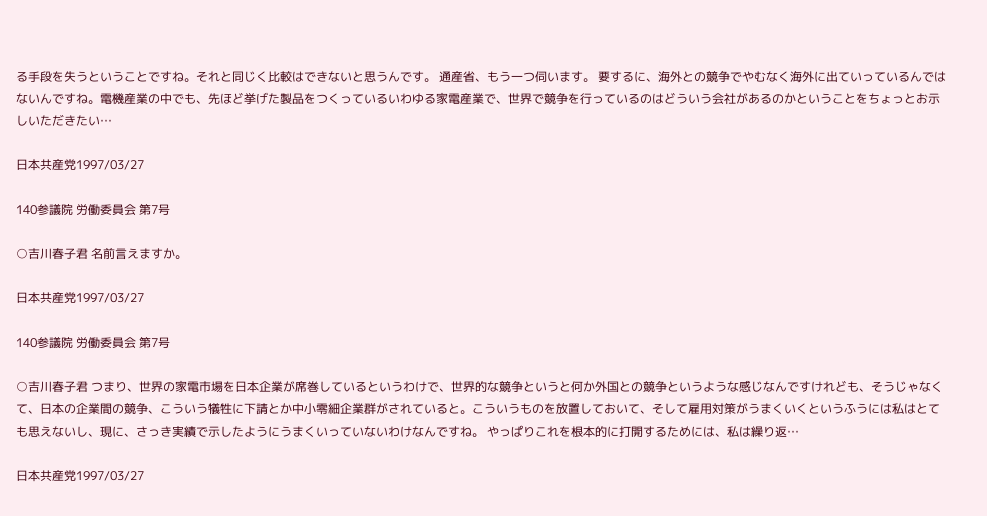る手段を失うということですね。それと同じく比較はできないと思うんです。 通産省、もう一つ伺います。 要するに、海外との競争でやむなく海外に出ていっているんではないんですね。電機産業の中でも、先ほど挙げた製品をつくっているいわゆる家電産業で、世界で競争を行っているのはどういう会社があるのかということをちょっとお示しいただきたい…

日本共産党1997/03/27

140参議院 労働委員会 第7号

○吉川春子君 名前言えますか。

日本共産党1997/03/27

140参議院 労働委員会 第7号

○吉川春子君 つまり、世界の家電市場を日本企業が席巻しているというわけで、世界的な競争というと何か外国との競争というような感じなんですけれども、そうじゃなくて、日本の企業間の競争、こういう犠牲に下請とか中小零細企業群がされていると。こういうものを放置しておいて、そして雇用対策がうまくいくというふうには私はとても思えないし、現に、さっき実績で示したようにうまくいっていないわけなんですね。 やっぱりこれを根本的に打開するためには、私は繰り返…

日本共産党1997/03/27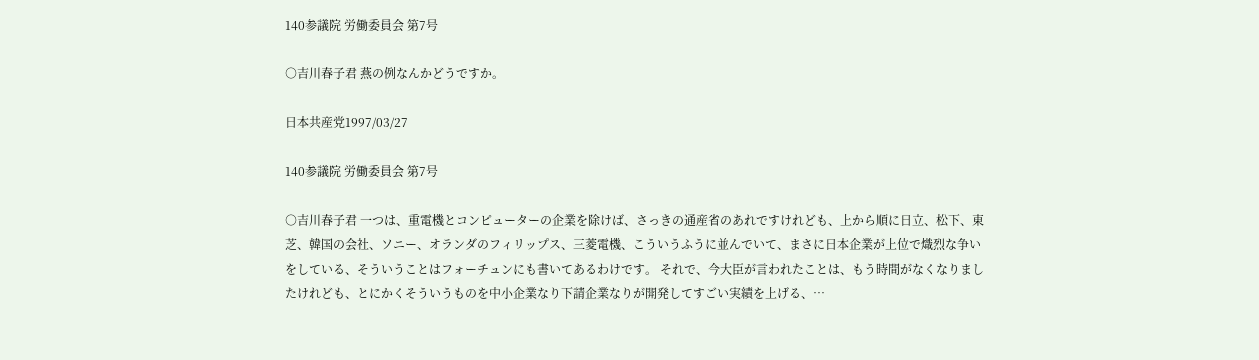140参議院 労働委員会 第7号

○吉川春子君 燕の例なんかどうですか。

日本共産党1997/03/27

140参議院 労働委員会 第7号

○吉川春子君 一つは、重電機とコンピューターの企業を除けば、さっきの通産省のあれですけれども、上から順に日立、松下、東芝、韓国の会社、ソニー、オランダのフィリップス、三菱電機、こういうふうに並んでいて、まさに日本企業が上位で熾烈な争いをしている、そういうことはフォーチュンにも書いてあるわけです。 それで、今大臣が言われたことは、もう時間がなくなりましたけれども、とにかくそういうものを中小企業なり下請企業なりが開発してすごい実績を上げる、…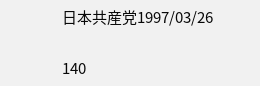日本共産党1997/03/26

140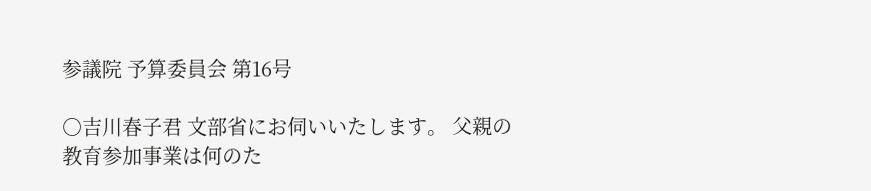参議院 予算委員会 第16号

○吉川春子君 文部省にお伺いいたします。 父親の教育参加事業は何のた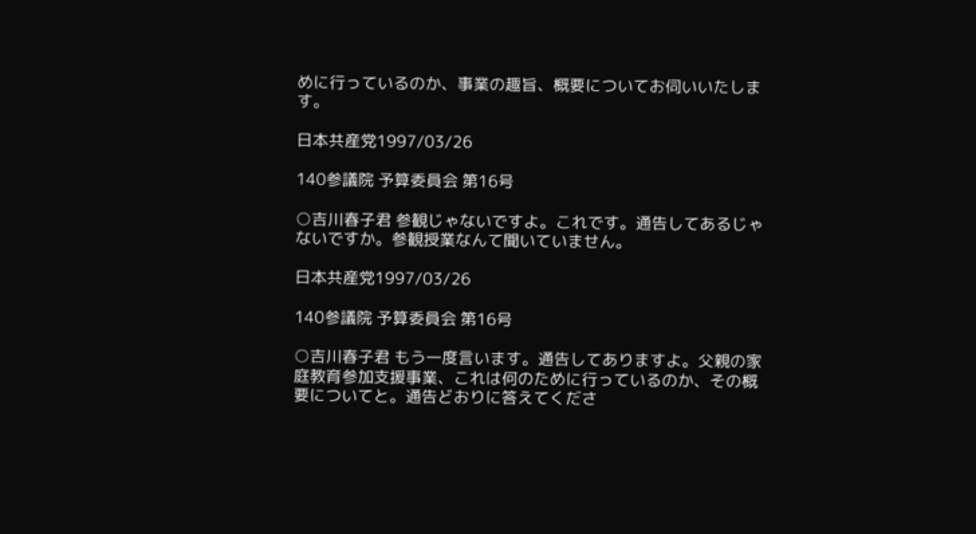めに行っているのか、事業の趣旨、概要についてお伺いいたします。

日本共産党1997/03/26

140参議院 予算委員会 第16号

○吉川春子君 参観じゃないですよ。これです。通告してあるじゃないですか。参観授業なんて聞いていません。

日本共産党1997/03/26

140参議院 予算委員会 第16号

○吉川春子君 もう一度言います。通告してありますよ。父親の家庭教育参加支援事業、これは何のために行っているのか、その概要についてと。通告どおりに答えてくださ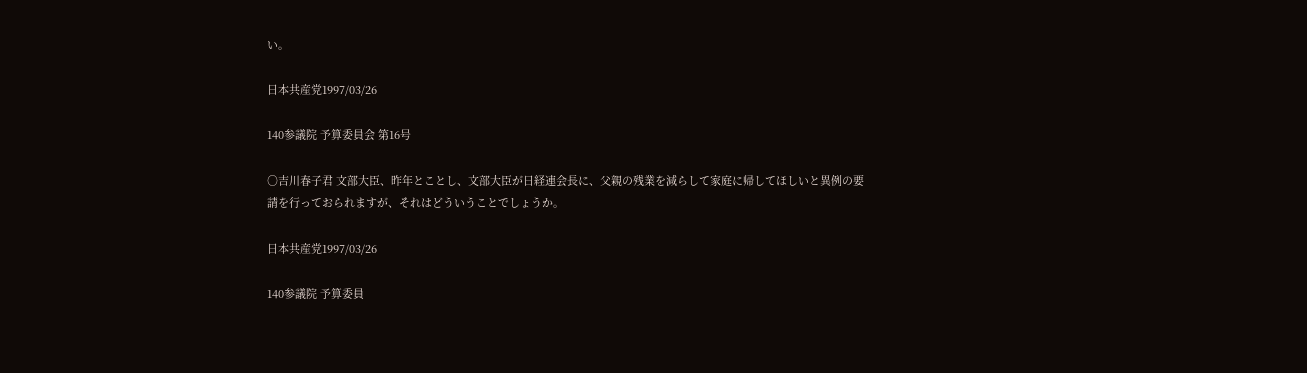い。

日本共産党1997/03/26

140参議院 予算委員会 第16号

○吉川春子君 文部大臣、昨年とことし、文部大臣が日経連会長に、父親の残業を減らして家庭に帰してほしいと異例の要請を行っておられますが、それはどういうことでしょうか。

日本共産党1997/03/26

140参議院 予算委員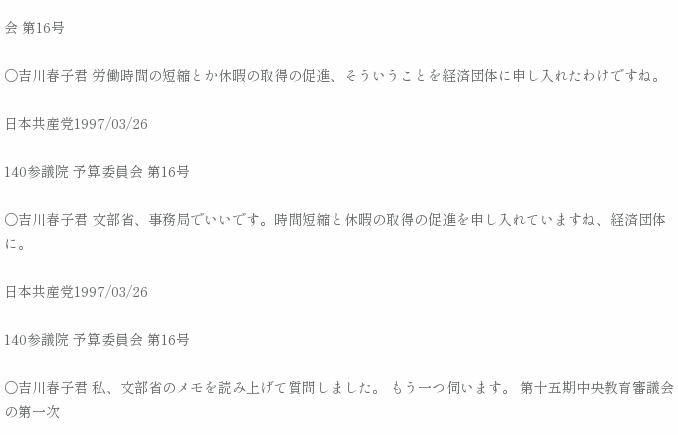会 第16号

○吉川春子君 労働時間の短縮とか休暇の取得の促進、そういうことを経済団体に申し入れたわけですね。

日本共産党1997/03/26

140参議院 予算委員会 第16号

○吉川春子君 文部省、事務局でいいです。時間短縮と休暇の取得の促進を申し入れていますね、経済団体に。

日本共産党1997/03/26

140参議院 予算委員会 第16号

○吉川春子君 私、文部省のメモを読み上げて質問しました。 もう一つ伺います。 第十五期中央教育審議会の第一次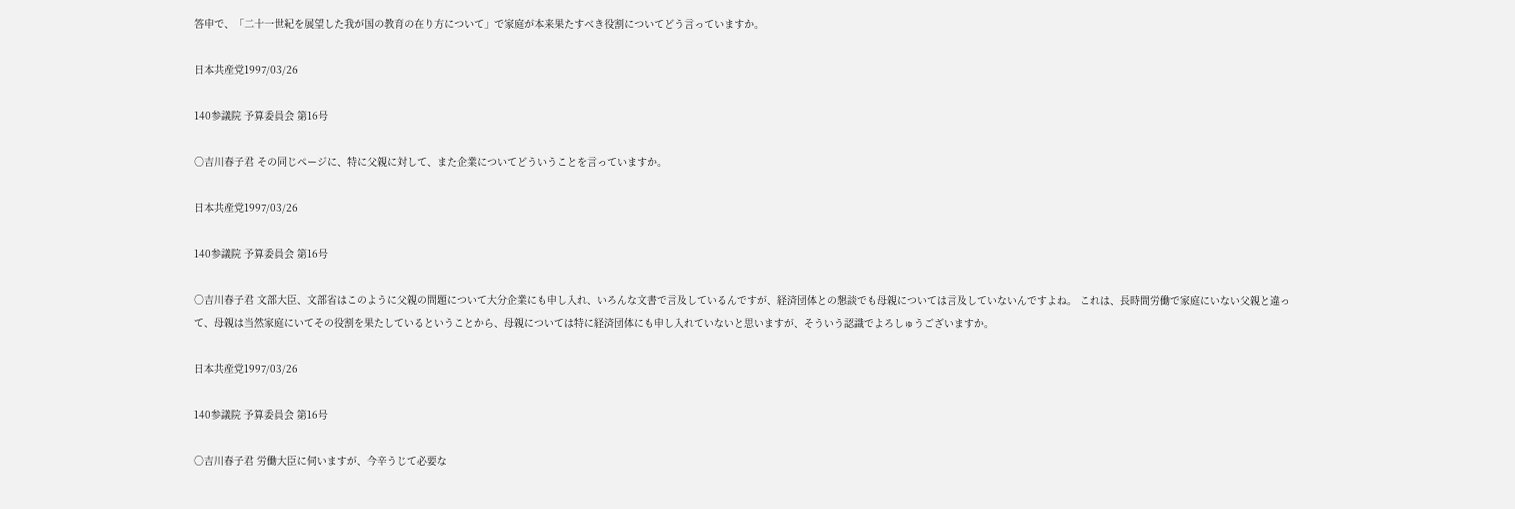答申で、「二十一世紀を展望した我が国の教育の在り方について」で家庭が本来果たすべき役割についてどう言っていますか。

日本共産党1997/03/26

140参議院 予算委員会 第16号

○吉川春子君 その同じページに、特に父親に対して、また企業についてどういうことを言っていますか。

日本共産党1997/03/26

140参議院 予算委員会 第16号

○吉川春子君 文部大臣、文部省はこのように父親の問題について大分企業にも申し入れ、いろんな文書で言及しているんですが、経済団体との懇談でも母親については言及していないんですよね。 これは、長時間労働で家庭にいない父親と違って、母親は当然家庭にいてその役割を果たしているということから、母親については特に経済団体にも申し入れていないと思いますが、そういう認識でよろしゅうございますか。

日本共産党1997/03/26

140参議院 予算委員会 第16号

○吉川春子君 労働大臣に伺いますが、今辛うじて必要な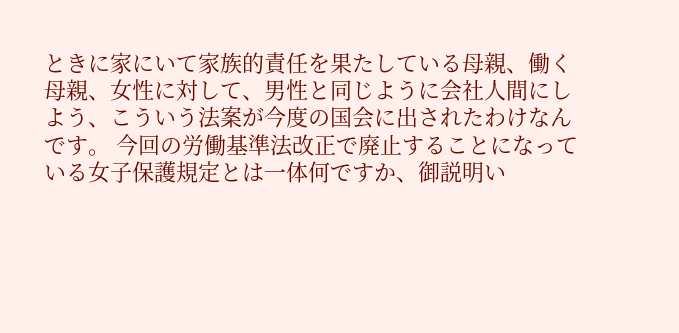ときに家にいて家族的責任を果たしている母親、働く母親、女性に対して、男性と同じように会社人間にしよう、こういう法案が今度の国会に出されたわけなんです。 今回の労働基準法改正で廃止することになっている女子保護規定とは一体何ですか、御説明い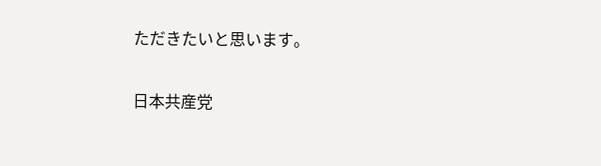ただきたいと思います。

日本共産党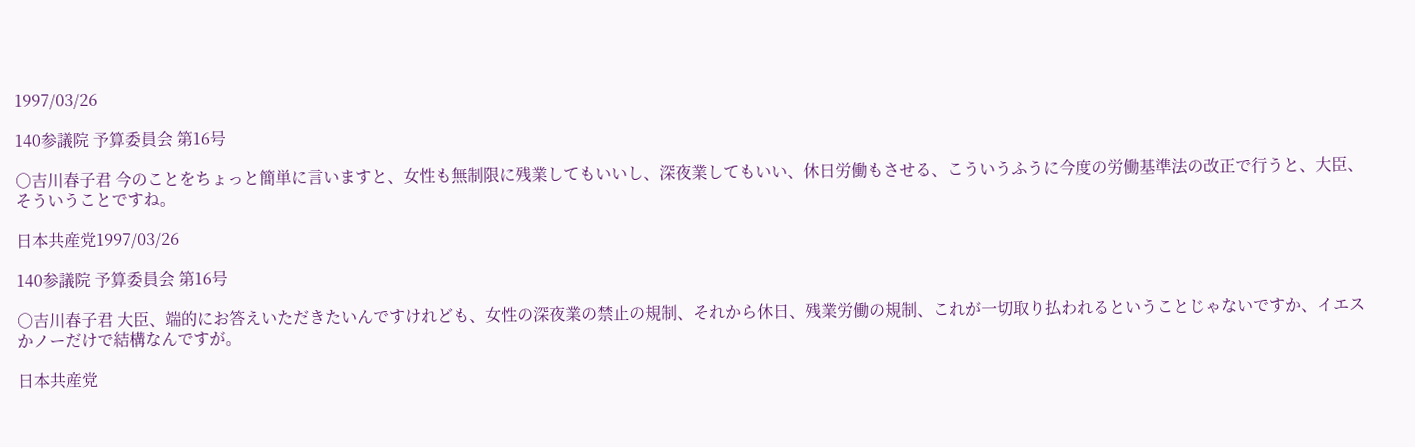1997/03/26

140参議院 予算委員会 第16号

○吉川春子君 今のことをちょっと簡単に言いますと、女性も無制限に残業してもいいし、深夜業してもいい、休日労働もさせる、こういうふうに今度の労働基準法の改正で行うと、大臣、そういうことですね。

日本共産党1997/03/26

140参議院 予算委員会 第16号

○吉川春子君 大臣、端的にお答えいただきたいんですけれども、女性の深夜業の禁止の規制、それから休日、残業労働の規制、これが一切取り払われるということじゃないですか、イエスかノーだけで結構なんですが。

日本共産党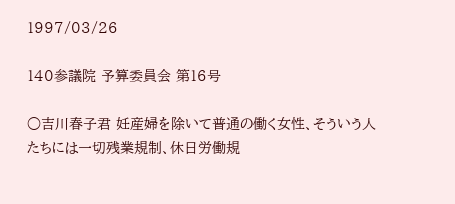1997/03/26

140参議院 予算委員会 第16号

○吉川春子君 妊産婦を除いて普通の働く女性、そういう人たちには一切残業規制、休日労働規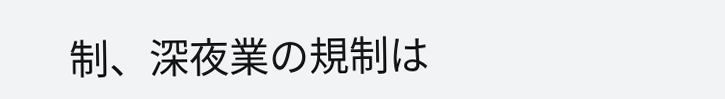制、深夜業の規制は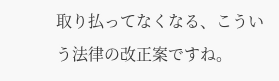取り払ってなくなる、こういう法律の改正案ですね。